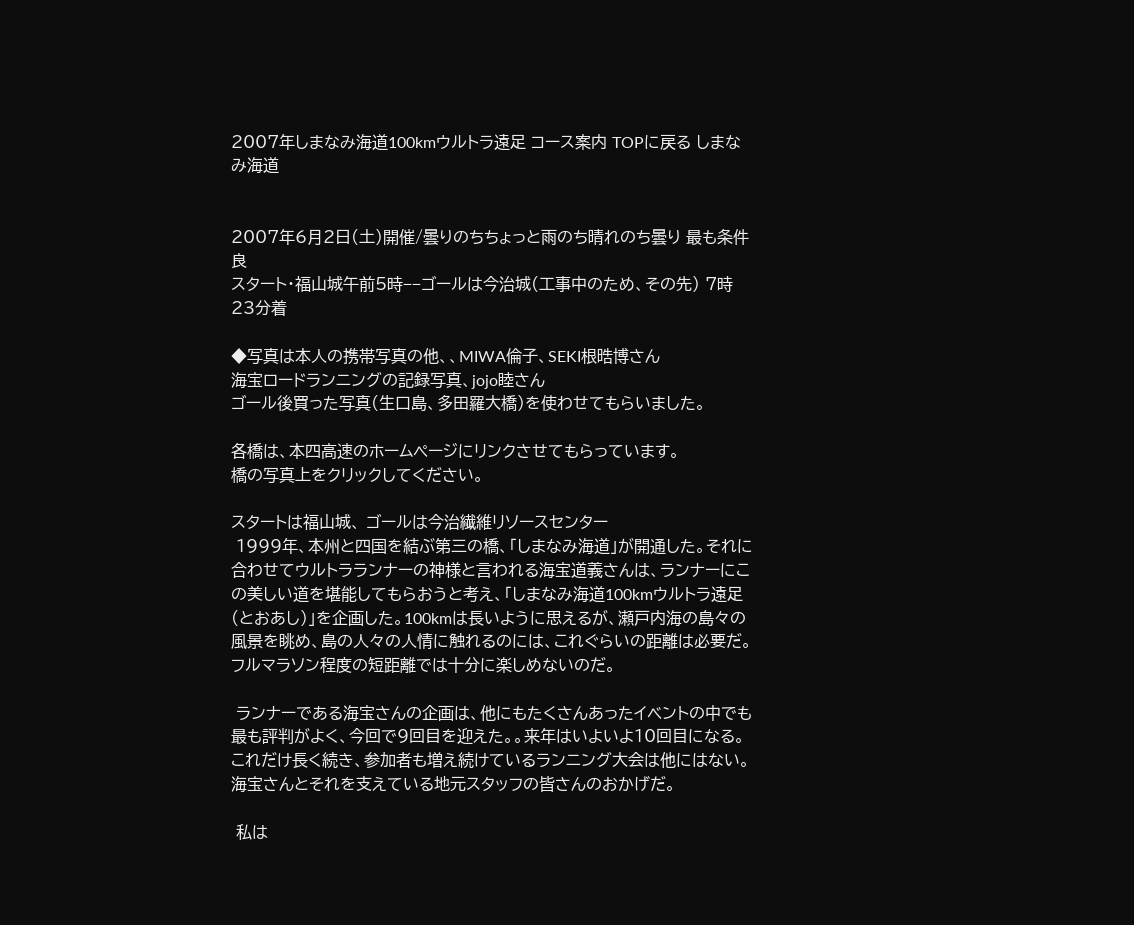2007年しまなみ海道100kmウルトラ遠足 コース案内 TOPに戻る しまなみ海道


2007年6月2日(土)開催/曇りのちちょっと雨のち晴れのち曇り 最も条件良
スタート・福山城午前5時−−ゴールは今治城(工事中のため、その先) 7時23分着

◆写真は本人の携帯写真の他、、MIWA倫子、SEKI根晧博さん
海宝ロードランニングの記録写真、jojo睦さん
ゴール後買った写真(生口島、多田羅大橋)を使わせてもらいました。

各橋は、本四高速のホームページにリンクさせてもらっています。
橋の写真上をクリックしてください。

スタートは福山城、 ゴールは今治繊維リソースセンター
 1999年、本州と四国を結ぶ第三の橋、「しまなみ海道」が開通した。それに合わせてウルトラランナーの神様と言われる海宝道義さんは、ランナーにこの美しい道を堪能してもらおうと考え、「しまなみ海道100kmウルトラ遠足(とおあし)」を企画した。100kmは長いように思えるが、瀬戸内海の島々の風景を眺め、島の人々の人情に触れるのには、これぐらいの距離は必要だ。フルマラソン程度の短距離では十分に楽しめないのだ。

 ランナーである海宝さんの企画は、他にもたくさんあったイベントの中でも最も評判がよく、今回で9回目を迎えた。。来年はいよいよ10回目になる。これだけ長く続き、参加者も増え続けているランニング大会は他にはない。海宝さんとそれを支えている地元スタッフの皆さんのおかげだ。

 私は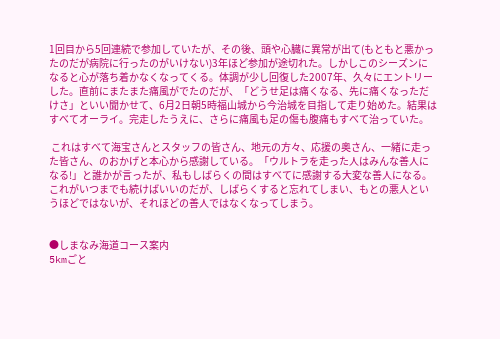1回目から5回連続で参加していたが、その後、頭や心臓に異常が出て(もともと悪かったのだが病院に行ったのがいけない)3年ほど参加が途切れた。しかしこのシーズンになると心が落ち着かなくなってくる。体調が少し回復した2007年、久々にエントリーした。直前にまたまた痛風がでたのだが、「どうせ足は痛くなる、先に痛くなっただけさ」といい聞かせて、6月2日朝5時福山城から今治城を目指して走り始めた。結果はすべてオーライ。完走したうえに、さらに痛風も足の傷も腹痛もすべて治っていた。

 これはすべて海宝さんとスタッフの皆さん、地元の方々、応援の奥さん、一緒に走った皆さん、のおかげと本心から感謝している。「ウルトラを走った人はみんな善人になる!」と誰かが言ったが、私もしばらくの間はすべてに感謝する大変な善人になる。これがいつまでも続けばいいのだが、しばらくすると忘れてしまい、もとの悪人というほどではないが、それほどの善人ではなくなってしまう。


●しまなみ海道コース案内
5kmごと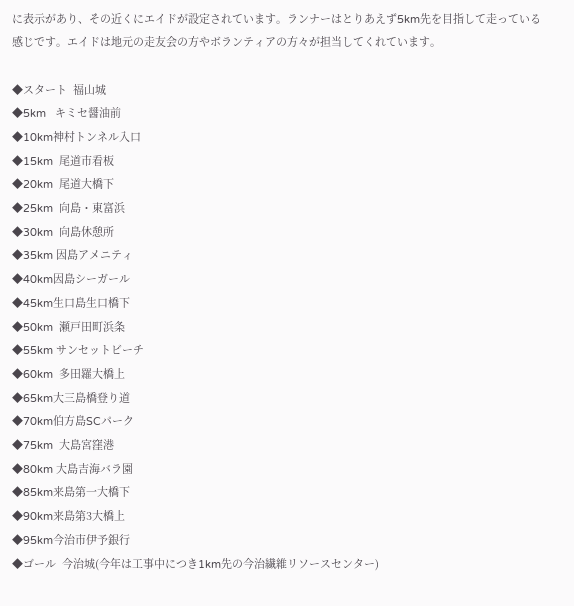に表示があり、その近くにエイドが設定されています。ランナーはとりあえず5km先を目指して走っている感じです。エイドは地元の走友会の方やボランティアの方々が担当してくれています。

◆スタート  福山城
◆5km   キミセ醤油前
◆10km神村トンネル入口
◆15km  尾道市看板
◆20km  尾道大橋下
◆25km  向島・東富浜
◆30km  向島休憩所
◆35km 因島アメニティ
◆40km因島シーガール
◆45km生口島生口橋下
◆50km  瀬戸田町浜条
◆55km サンセットビーチ
◆60km  多田羅大橋上
◆65km大三島橋登り道
◆70km伯方島SCパーク
◆75km  大島宮窪港
◆80km 大島吉海バラ園
◆85km来島第一大橋下
◆90km来島第3大橋上
◆95km今治市伊予銀行
◆ゴール  今治城(今年は工事中につき1km先の今治繊維リソースセンター)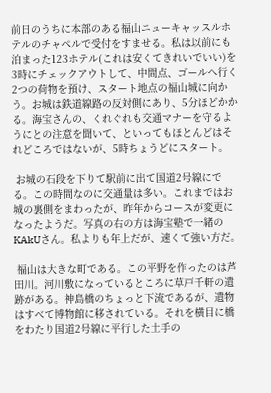前日のうちに本部のある福山ニューキャッスルホテルのチャペルで受付をすませる。私は以前にも泊まった123ホテル(これは安くてきれいでいい)を3時にチェックアウトして、中間点、ゴールへ行く2つの荷物を預け、スタート地点の福山城に向かう。お城は鉄道線路の反対側にあり、5分ほどかかる。海宝さんの、くれぐれも交通マナーを守るようにとの注意を聞いて、といってもほとんどはそれどころではないが、5時ちょうどにスタート。

 お城の石段を下りて駅前に出て国道2号線にでる。この時間なのに交通量は多い。これまではお城の裏側をまわったが、昨年からコースが変更になったようだ。写真の右の方は海宝塾で一緒のKAkUさん。私よりも年上だが、速くて強い方だ。

 福山は大きな町である。この平野を作ったのは芦田川。河川敷になっているところに草戸千軒の遺跡がある。神島橋のちょっと下流であるが、遺物はすべて博物館に移されている。それを横目に橋をわたり国道2号線に平行した土手の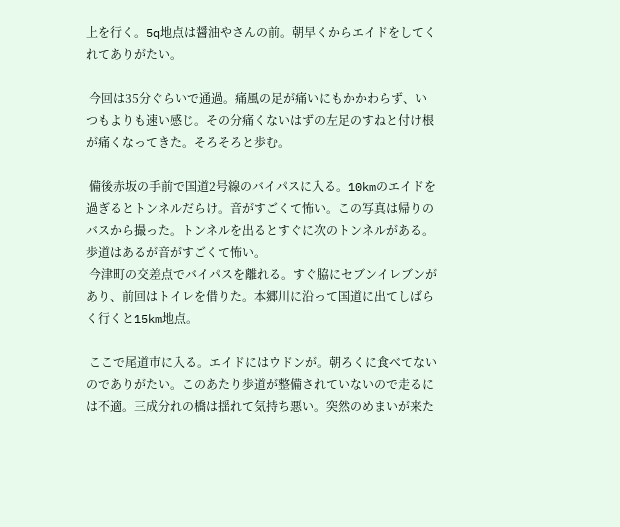上を行く。5q地点は醤油やさんの前。朝早くからエイドをしてくれてありがたい。

 今回は35分ぐらいで通過。痛風の足が痛いにもかかわらず、いつもよりも速い感じ。その分痛くないはずの左足のすねと付け根が痛くなってきた。そろそろと歩む。

 備後赤坂の手前で国道2号線のバイパスに入る。10kmのエイドを過ぎるとトンネルだらけ。音がすごくて怖い。この写真は帰りのバスから撮った。トンネルを出るとすぐに次のトンネルがある。歩道はあるが音がすごくて怖い。
 今津町の交差点でバイパスを離れる。すぐ脇にセブンイレブンがあり、前回はトイレを借りた。本郷川に沿って国道に出てしばらく行くと15km地点。

 ここで尾道市に入る。エイドにはウドンが。朝ろくに食べてないのでありがたい。このあたり歩道が整備されていないので走るには不適。三成分れの橋は揺れて気持ち悪い。突然のめまいが来た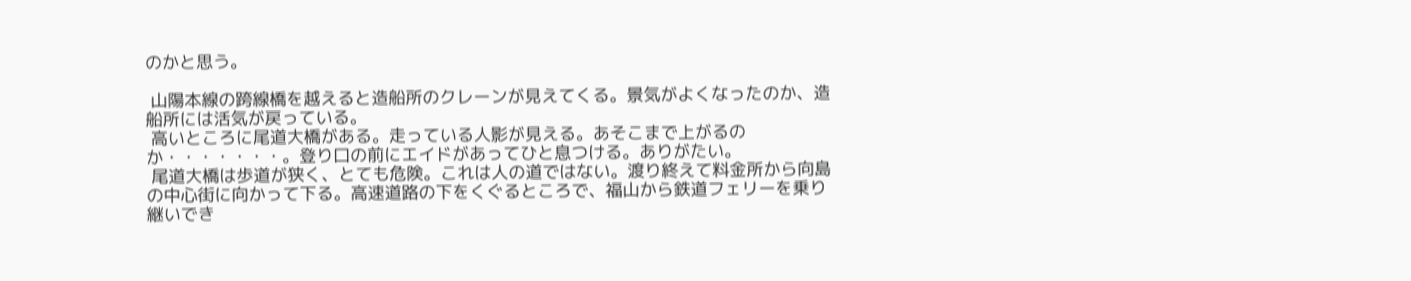のかと思う。

 山陽本線の跨線橋を越えると造船所のクレーンが見えてくる。景気がよくなったのか、造船所には活気が戻っている。
 高いところに尾道大橋がある。走っている人影が見える。あそこまで上がるのか・・・・・・・。登り口の前にエイドがあってひと息つける。ありがたい。
 尾道大橋は歩道が狭く、とても危険。これは人の道ではない。渡り終えて料金所から向島の中心街に向かって下る。高速道路の下をくぐるところで、福山から鉄道フェリーを乗り継いでき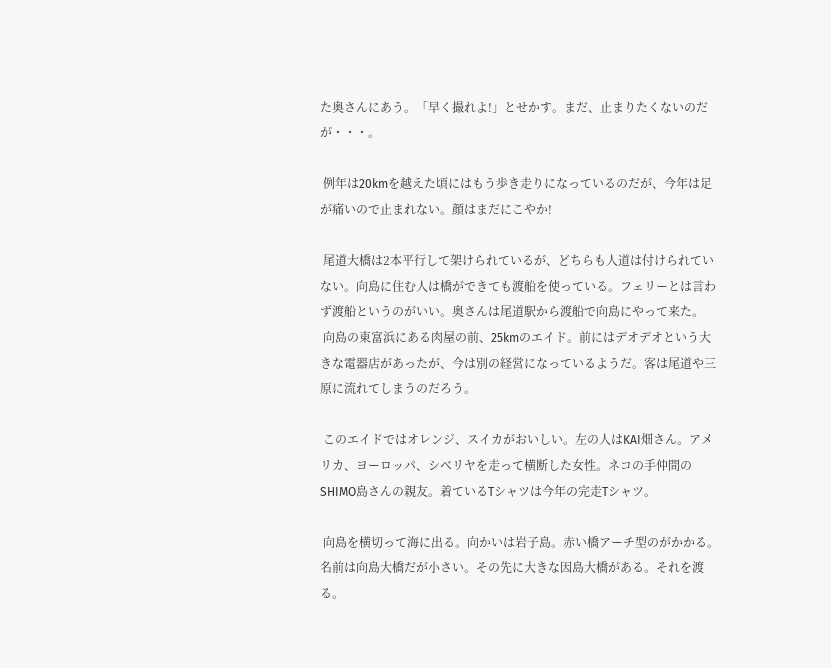た奥さんにあう。「早く撮れよ!」とせかす。まだ、止まりたくないのだが・・・。

 例年は20kmを越えた頃にはもう歩き走りになっているのだが、今年は足が痛いので止まれない。顔はまだにこやか!

 尾道大橋は2本平行して架けられているが、どちらも人道は付けられていない。向島に住む人は橋ができても渡船を使っている。フェリーとは言わず渡船というのがいい。奥さんは尾道駅から渡船で向島にやって来た。
 向島の東富浜にある肉屋の前、25kmのエイド。前にはデオデオという大きな電器店があったが、今は別の経営になっているようだ。客は尾道や三原に流れてしまうのだろう。

 このエイドではオレンジ、スイカがおいしい。左の人はKAI畑さん。アメリカ、ヨーロッパ、シベリヤを走って横断した女性。ネコの手仲間のSHIMO島さんの親友。着ているTシャツは今年の完走Tシャツ。

 向島を横切って海に出る。向かいは岩子島。赤い橋アーチ型のがかかる。名前は向島大橋だが小さい。その先に大きな因島大橋がある。それを渡る。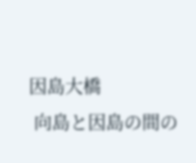因島大橋
 向島と因島の間の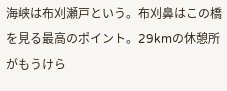海峡は布刈瀬戸という。布刈鼻はこの橋を見る最高のポイント。29kmの休憩所がもうけら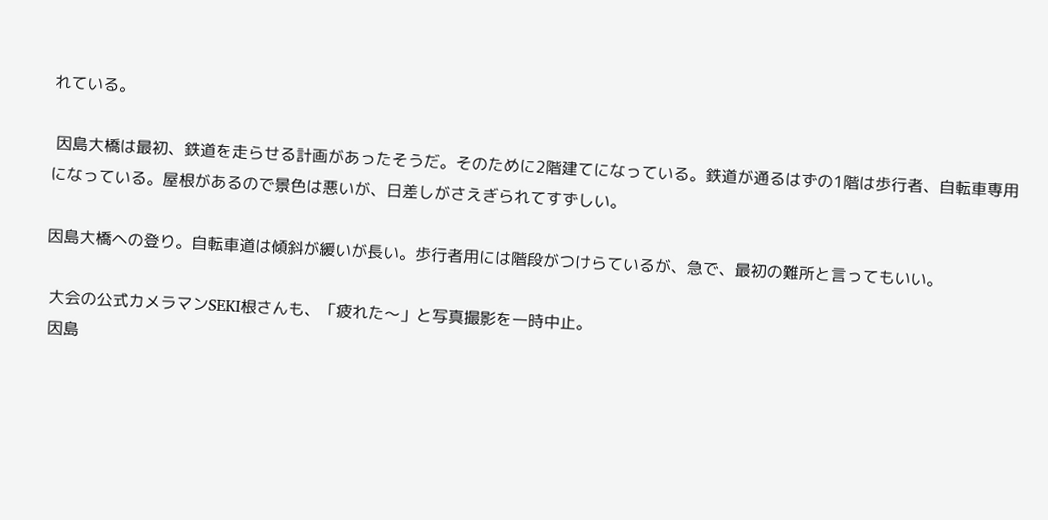れている。

 因島大橋は最初、鉄道を走らせる計画があったそうだ。そのために2階建てになっている。鉄道が通るはずの1階は歩行者、自転車専用になっている。屋根があるので景色は悪いが、日差しがさえぎられてすずしい。

因島大橋への登り。自転車道は傾斜が緩いが長い。歩行者用には階段がつけらているが、急で、最初の難所と言ってもいい。

 大会の公式カメラマンSEKI根さんも、「疲れた〜」と写真撮影を一時中止。
 因島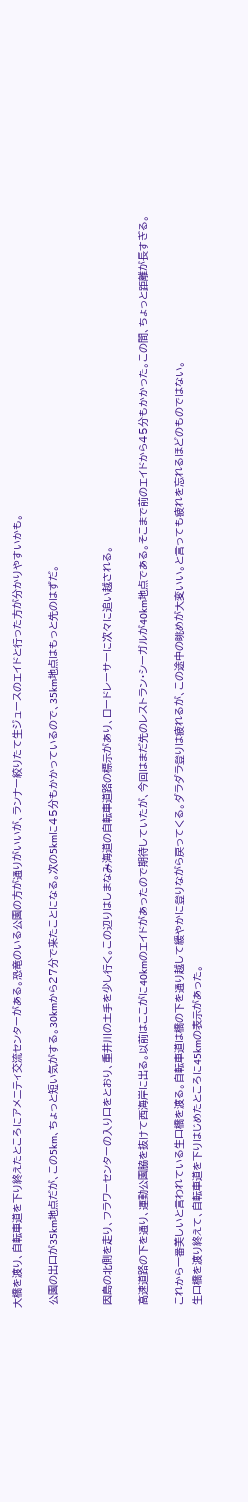大橋を渡り、自転車道を下り終えたところにアメニティ交流センターがある。恐竜のいる公園の方が通りがいいが、ランナー絞りたて生ジュースのエイドと行った方が分かりやすいかも。

 公園の出口が35km地点だが、この5km、ちょっと短い気がする。30kmから27分で来たことになる。次の5kmに45分もかかっているので、35km地点はもっと先のはずだ。


 因島の北側を走り、フラワーセンターの入り口をとおり、重井川の土手を少し行く。この辺りはしまなみ海道の自転車道路の標示があり、ロードレーサーに次々に追い越される。

 高速道路の下を通り、運動公園脇を抜けて西海岸に出る。以前はここがに40kmのエイドがあったので期待していたが、今回はまだ先のレストラン・シーガルが40km地点である。そこまで前のエイドから45分もかかった。この間、ちょっと距離が長すぎる。

 これから一番美しいと言われている生口橋を渡る。自転車道は橋の下を通り越して緩やかに登りながら戻ってくる。ダラダラ登りは疲れるが、この途中の眺めが大変いい。と言っても疲れを忘れるほどのものではない。
 生口橋を渡り終えて、自転車道を下りはじめたところに45kmの表示があった。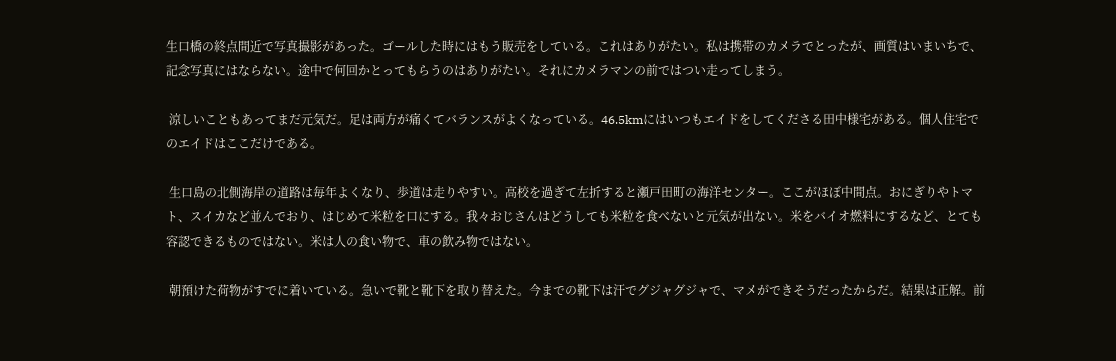生口橋の終点間近で写真撮影があった。ゴールした時にはもう販売をしている。これはありがたい。私は携帯のカメラでとったが、画質はいまいちで、記念写真にはならない。途中で何回かとってもらうのはありがたい。それにカメラマンの前ではつい走ってしまう。

 涼しいこともあってまだ元気だ。足は両方が痛くてバランスがよくなっている。46.5kmにはいつもエイドをしてくださる田中様宅がある。個人住宅でのエイドはここだけである。

 生口島の北側海岸の道路は毎年よくなり、歩道は走りやすい。高校を過ぎて左折すると瀬戸田町の海洋センター。ここがほぼ中間点。おにぎりやトマト、スイカなど並んでおり、はじめて米粒を口にする。我々おじさんはどうしても米粒を食べないと元気が出ない。米をバイオ燃料にするなど、とても容認できるものではない。米は人の食い物で、車の飲み物ではない。

 朝預けた荷物がすでに着いている。急いで靴と靴下を取り替えた。今までの靴下は汗でグジャグジャで、マメができそうだったからだ。結果は正解。前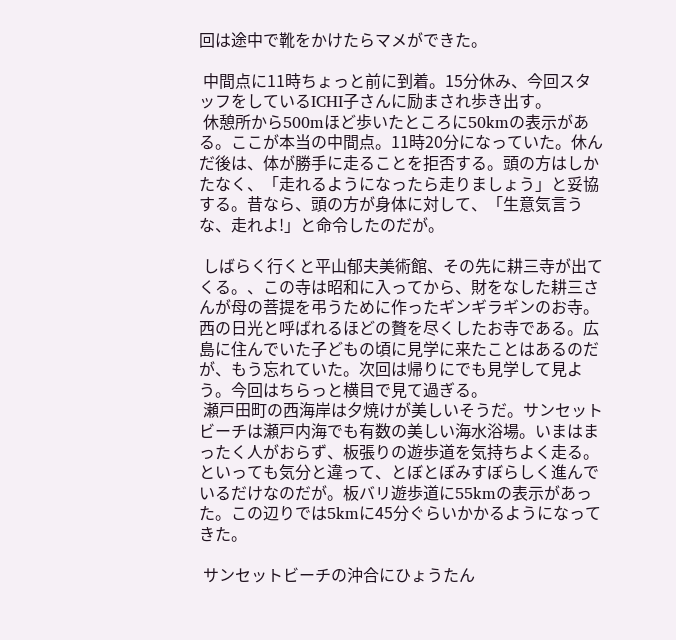回は途中で靴をかけたらマメができた。

 中間点に11時ちょっと前に到着。15分休み、今回スタッフをしているICHI子さんに励まされ歩き出す。
 休憩所から500mほど歩いたところに50kmの表示がある。ここが本当の中間点。11時20分になっていた。休んだ後は、体が勝手に走ることを拒否する。頭の方はしかたなく、「走れるようになったら走りましょう」と妥協する。昔なら、頭の方が身体に対して、「生意気言うな、走れよ!」と命令したのだが。

 しばらく行くと平山郁夫美術館、その先に耕三寺が出てくる。、この寺は昭和に入ってから、財をなした耕三さんが母の菩提を弔うために作ったギンギラギンのお寺。西の日光と呼ばれるほどの贅を尽くしたお寺である。広島に住んでいた子どもの頃に見学に来たことはあるのだが、もう忘れていた。次回は帰りにでも見学して見よう。今回はちらっと横目で見て過ぎる。
 瀬戸田町の西海岸は夕焼けが美しいそうだ。サンセットビーチは瀬戸内海でも有数の美しい海水浴場。いまはまったく人がおらず、板張りの遊歩道を気持ちよく走る。といっても気分と違って、とぼとぼみすぼらしく進んでいるだけなのだが。板バリ遊歩道に55kmの表示があった。この辺りでは5kmに45分ぐらいかかるようになってきた。

 サンセットビーチの沖合にひょうたん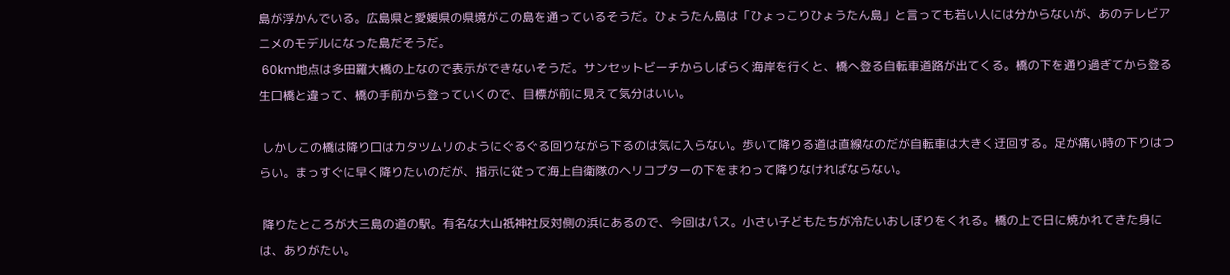島が浮かんでいる。広島県と愛媛県の県境がこの島を通っているそうだ。ひょうたん島は「ひょっこりひょうたん島」と言っても若い人には分からないが、あのテレビアニメのモデルになった島だそうだ。
 60km地点は多田羅大橋の上なので表示ができないそうだ。サンセットビーチからしばらく海岸を行くと、橋へ登る自転車道路が出てくる。橋の下を通り過ぎてから登る生口橋と違って、橋の手前から登っていくので、目標が前に見えて気分はいい。

 しかしこの橋は降り口はカタツムリのようにぐるぐる回りながら下るのは気に入らない。歩いて降りる道は直線なのだが自転車は大きく迂回する。足が痛い時の下りはつらい。まっすぐに早く降りたいのだが、指示に従って海上自衛隊のヘリコプターの下をまわって降りなければならない。

 降りたところが大三島の道の駅。有名な大山祇神社反対側の浜にあるので、今回はパス。小さい子どもたちが冷たいおしぼりをくれる。橋の上で日に焼かれてきた身には、ありがたい。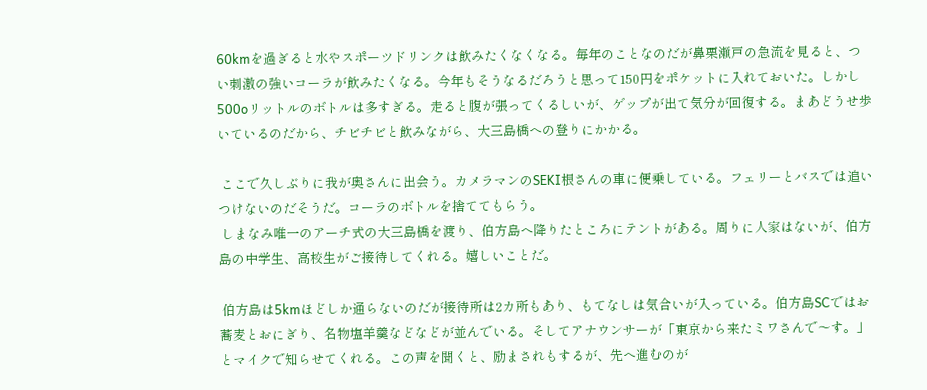60kmを過ぎると水やスポーツドリンクは飲みたくなくなる。毎年のことなのだが鼻栗瀬戸の急流を見ると、つい刺激の強いコーラが飲みたくなる。今年もそうなるだろうと思って150円をポケットに入れておいた。しかし500oリットルのボトルは多すぎる。走ると腹が張ってくるしいが、ゲップが出て気分が回復する。まあどうせ歩いているのだから、チビチビと飲みながら、大三島橋への登りにかかる。

 ここで久しぶりに我が奥さんに出会う。カメラマンのSEKI根さんの車に便乗している。フェリーとバスでは追いつけないのだそうだ。コーラのボトルを捨ててもらう。
 しまなみ唯一のアーチ式の大三島橋を渡り、伯方島へ降りたところにテントがある。周りに人家はないが、伯方島の中学生、高校生がご接待してくれる。嬉しいことだ。

 伯方島は5kmほどしか通らないのだが接待所は2カ所もあり、もてなしは気合いが入っている。伯方島SCではお蕎麦とおにぎり、名物塩羊羹などなどが並んでいる。そしてアナウンサーが「東京から来たミワさんで〜す。」とマイクで知らせてくれる。この声を聞くと、励まされもするが、先へ進むのが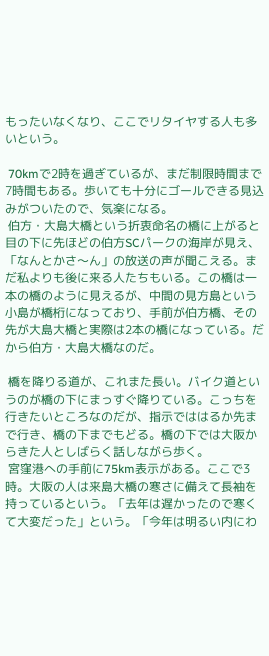もったいなくなり、ここでリタイヤする人も多いという。

 70kmで2時を過ぎているが、まだ制限時間まで7時間もある。歩いても十分にゴールできる見込みがついたので、気楽になる。
 伯方・大島大橋という折衷命名の橋に上がると目の下に先ほどの伯方SCパークの海岸が見え、「なんとかさ〜ん」の放送の声が聞こえる。まだ私よりも後に来る人たちもいる。この橋は一本の橋のように見えるが、中間の見方島という小島が橋桁になっており、手前が伯方橋、その先が大島大橋と実際は2本の橋になっている。だから伯方・大島大橋なのだ。

 橋を降りる道が、これまた長い。バイク道というのが橋の下にまっすぐ降りている。こっちを行きたいところなのだが、指示でははるか先まで行き、橋の下までもどる。橋の下では大阪からきた人としばらく話しながら歩く。
 宮窪港への手前に75km表示がある。ここで3時。大阪の人は来島大橋の寒さに備えて長袖を持っているという。「去年は遅かったので寒くて大変だった」という。「今年は明るい内にわ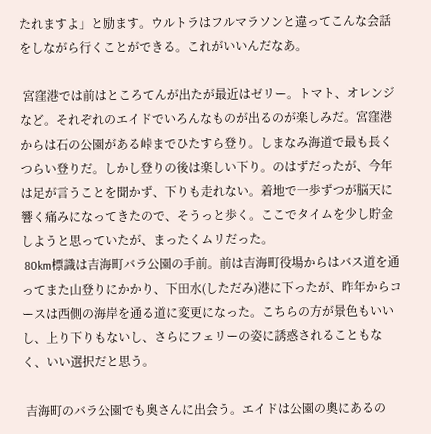たれますよ」と励ます。ウルトラはフルマラソンと違ってこんな会話をしながら行くことができる。これがいいんだなあ。

 宮窪港では前はところてんが出たが最近はゼリー。トマト、オレンジなど。それぞれのエイドでいろんなものが出るのが楽しみだ。宮窪港からは石の公園がある峠までひたすら登り。しまなみ海道で最も長くつらい登りだ。しかし登りの後は楽しい下り。のはずだったが、今年は足が言うことを聞かず、下りも走れない。着地で一歩ずつが脳天に響く痛みになってきたので、そうっと歩く。ここでタイムを少し貯金しようと思っていたが、まったくムリだった。
 80km標識は吉海町バラ公園の手前。前は吉海町役場からはバス道を通ってまた山登りにかかり、下田水(しただみ)港に下ったが、昨年からコースは西側の海岸を通る道に変更になった。こちらの方が景色もいいし、上り下りもないし、さらにフェリーの姿に誘惑されることもなく、いい選択だと思う。

 吉海町のバラ公園でも奥さんに出会う。エイドは公園の奧にあるの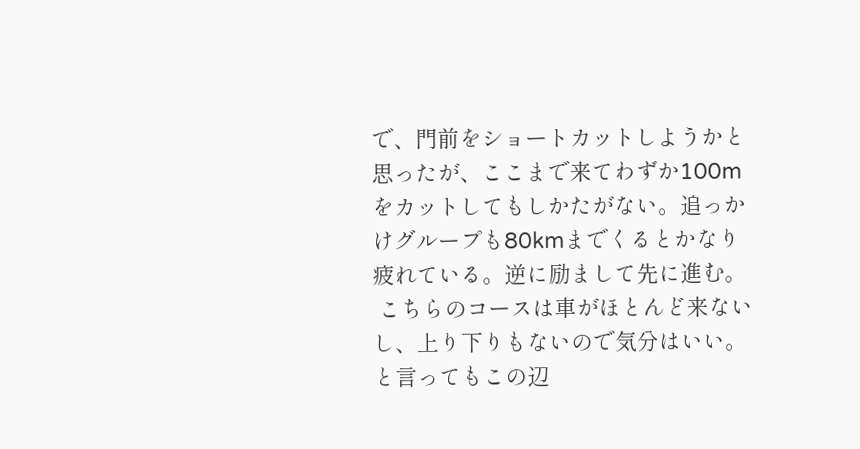で、門前をショートカットしようかと思ったが、ここまで来てわずか100mをカットしてもしかたがない。追っかけグループも80kmまでくるとかなり疲れている。逆に励まして先に進む。
 こちらのコースは車がほとんど来ないし、上り下りもないので気分はいい。と言ってもこの辺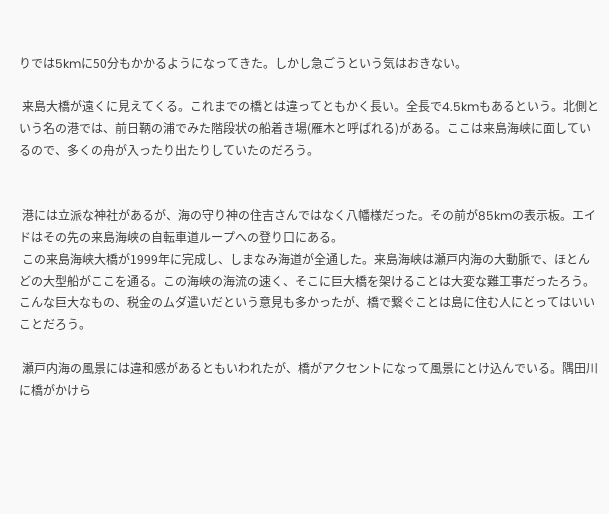りでは5kmに50分もかかるようになってきた。しかし急ごうという気はおきない。

 来島大橋が遠くに見えてくる。これまでの橋とは違ってともかく長い。全長で4.5kmもあるという。北側という名の港では、前日鞆の浦でみた階段状の船着き場(雁木と呼ばれる)がある。ここは来島海峡に面しているので、多くの舟が入ったり出たりしていたのだろう。


 港には立派な神社があるが、海の守り神の住吉さんではなく八幡様だった。その前が85kmの表示板。エイドはその先の来島海峡の自転車道ループへの登り口にある。
 この来島海峡大橋が1999年に完成し、しまなみ海道が全通した。来島海峡は瀬戸内海の大動脈で、ほとんどの大型船がここを通る。この海峡の海流の速く、そこに巨大橋を架けることは大変な難工事だったろう。こんな巨大なもの、税金のムダ遣いだという意見も多かったが、橋で繋ぐことは島に住む人にとってはいいことだろう。

 瀬戸内海の風景には違和感があるともいわれたが、橋がアクセントになって風景にとけ込んでいる。隅田川に橋がかけら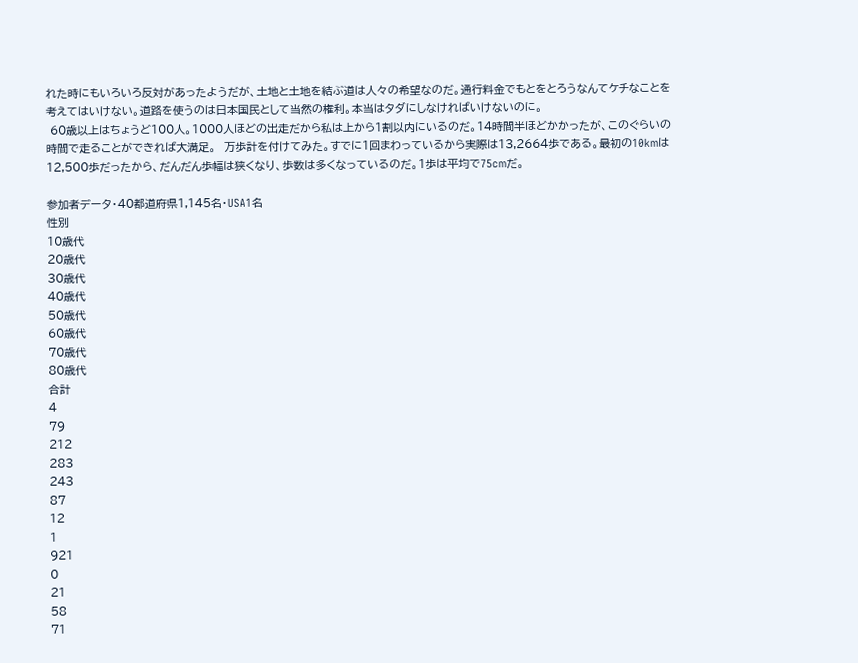れた時にもいろいろ反対があったようだが、土地と土地を結ぶ道は人々の希望なのだ。通行料金でもとをとろうなんてケチなことを考えてはいけない。道路を使うのは日本国民として当然の権利。本当はタダにしなければいけないのに。
 60歳以上はちょうど100人。1000人ほどの出走だから私は上から1割以内にいるのだ。14時間半ほどかかったが、このぐらいの時間で走ることができれば大満足。  万歩計を付けてみた。すでに1回まわっているから実際は13,2664歩である。最初の10kmは12,500歩だったから、だんだん歩幅は狭くなり、歩数は多くなっているのだ。1歩は平均で75cmだ。

参加者データ・40都道府県1,145名・USA1名
性別
10歳代
20歳代
30歳代
40歳代
50歳代
60歳代
70歳代
80歳代
合計
4
79
212
283
243
87
12
1
921
0
21
58
71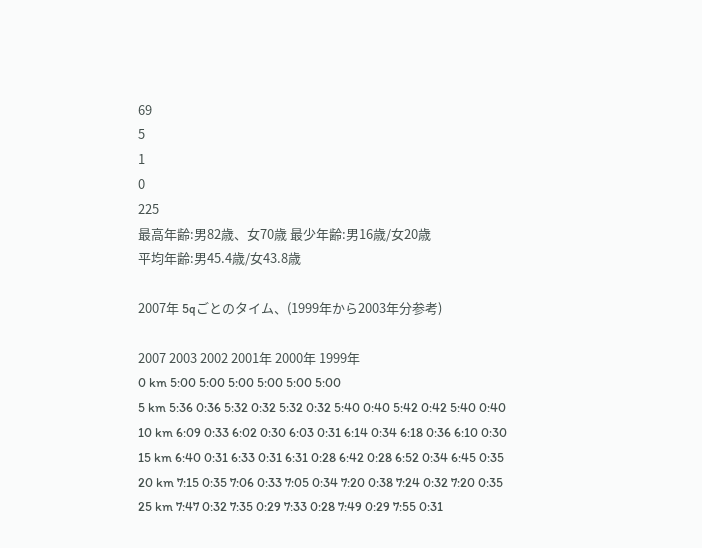69
5
1
0
225
最高年齢:男82歳、女70歳 最少年齢:男16歳/女20歳
平均年齢:男45.4歳/女43.8歳

2007年 5qごとのタイム、(1999年から2003年分参考)

2007 2003 2002 2001年 2000年 1999年
0 km 5:00 5:00 5:00 5:00 5:00 5:00
5 km 5:36 0:36 5:32 0:32 5:32 0:32 5:40 0:40 5:42 0:42 5:40 0:40
10 km 6:09 0:33 6:02 0:30 6:03 0:31 6:14 0:34 6:18 0:36 6:10 0:30
15 km 6:40 0:31 6:33 0:31 6:31 0:28 6:42 0:28 6:52 0:34 6:45 0:35
20 km 7:15 0:35 7:06 0:33 7:05 0:34 7:20 0:38 7:24 0:32 7:20 0:35
25 km 7:47 0:32 7:35 0:29 7:33 0:28 7:49 0:29 7:55 0:31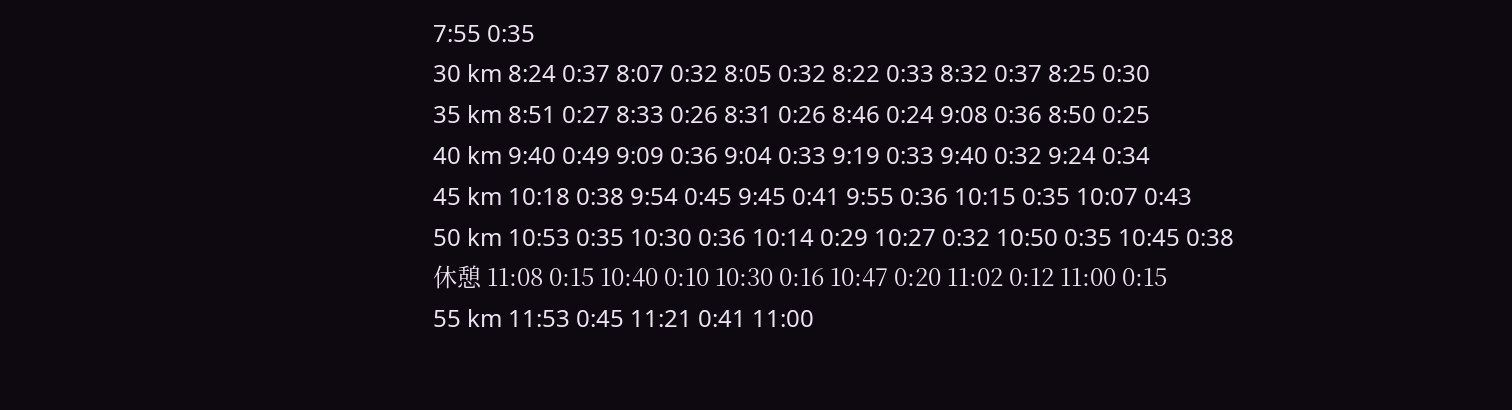7:55 0:35
30 km 8:24 0:37 8:07 0:32 8:05 0:32 8:22 0:33 8:32 0:37 8:25 0:30
35 km 8:51 0:27 8:33 0:26 8:31 0:26 8:46 0:24 9:08 0:36 8:50 0:25
40 km 9:40 0:49 9:09 0:36 9:04 0:33 9:19 0:33 9:40 0:32 9:24 0:34
45 km 10:18 0:38 9:54 0:45 9:45 0:41 9:55 0:36 10:15 0:35 10:07 0:43
50 km 10:53 0:35 10:30 0:36 10:14 0:29 10:27 0:32 10:50 0:35 10:45 0:38
休憩 11:08 0:15 10:40 0:10 10:30 0:16 10:47 0:20 11:02 0:12 11:00 0:15
55 km 11:53 0:45 11:21 0:41 11:00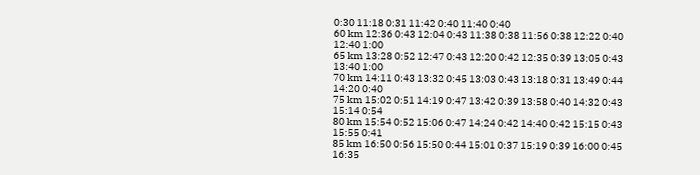0:30 11:18 0:31 11:42 0:40 11:40 0:40
60 km 12:36 0:43 12:04 0:43 11:38 0:38 11:56 0:38 12:22 0:40 12:40 1:00
65 km 13:28 0:52 12:47 0:43 12:20 0:42 12:35 0:39 13:05 0:43 13:40 1:00
70 km 14:11 0:43 13:32 0:45 13:03 0:43 13:18 0:31 13:49 0:44 14:20 0:40
75 km 15:02 0:51 14:19 0:47 13:42 0:39 13:58 0:40 14:32 0:43 15:14 0:54
80 km 15:54 0:52 15:06 0:47 14:24 0:42 14:40 0:42 15:15 0:43 15:55 0:41
85 km 16:50 0:56 15:50 0:44 15:01 0:37 15:19 0:39 16:00 0:45 16:35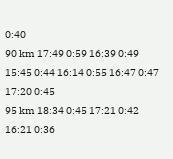0:40
90 km 17:49 0:59 16:39 0:49 15:45 0:44 16:14 0:55 16:47 0:47 17:20 0:45
95 km 18:34 0:45 17:21 0:42 16:21 0:36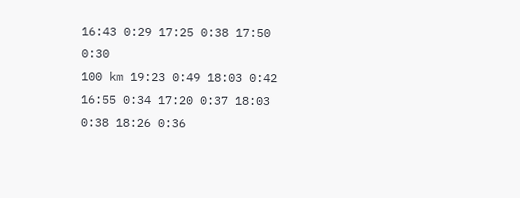16:43 0:29 17:25 0:38 17:50 0:30
100 km 19:23 0:49 18:03 0:42 16:55 0:34 17:20 0:37 18:03 0:38 18:26 0:36